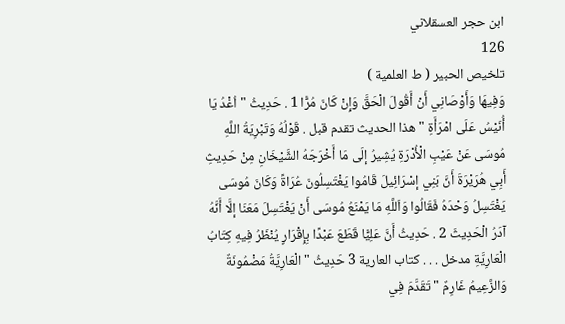ابن حجر العسقلاني
126
تلخيص الحبير ( ط العلمية )
وَفِيهَا وَأَوْصَانِي أَنْ أَقُولَ الْحَقَّ وَإِنْ كَانَ مُرًّا 1 . حَدِيثُ " اُغْدُ يَا أُنَيْسُ عَلَى امْرَأَةِ " هذا الحديث تقدم قبل . قَوْلُهُ وَتَبْرِيَةُ اللَّهِ مُوسَى عَنْ عَيْبِ الْأُدْرَةِ يُشِيرُ إلَى مَا أَخْرَجَهُ الشَّيْخَانِ مِنْ حَدِيثِ أَبِي هُرَيْرَةَ أَنَّ بَنِي إسْرَائِيلَ قَامُوا يَغْتَسِلُونَ عُرَاةً وَكَانَ مُوسَى يَغْتَسِلُ وَحْدَهُ فَقَالُوا وَاَللَّهِ مَا يَمْنَعُ مُوسَى أَنْ يَغْتَسِلَ مَعَنَا إلَّا أَنَّهُ آدَرُ الْحَدِيثَ 2 . حَدِيثُ أَنَّ عَلِيًّا قَطَعَ عَبْدًا بِإِقْرَارٍ يُنْظَرُ فِيهِ كِتَابُ الْعَارِيَّةِ مدخل . . . كتاب العارية 3 حَدِيثُ " الْعَارِيَّةُ مَضْمُونَةٌ وَالزَّعِيمُ غَارِمٌ " تَقَدَّمَ فِي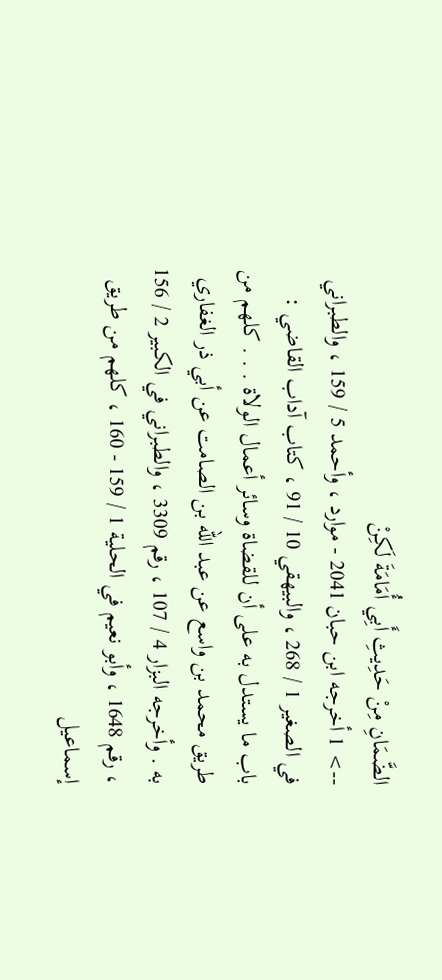الضَّمَانِ مِنْ حَدِيثِ أَبِي أُمَامَةَ لَكِنْ
--> 1 أخرجه ابن حبان 2041 - موارد ، وأحمد 5 / 159 ، والطبراني في الصغير 1 / 268 ، والبيهقي 10 / 91 ، كتاب آداب القاضي : باب ما يستدل به على أن للقضاة وسائر أعمال الولاة . . . كلهم من طريق محمد بن واسع عن عبد الله بن الصامت عن أبي ذر الغفاري به . وأخرجه البزار 4 / 107 ، رقم 3309 ، والطبراني في الكبير 2 / 156 ، رقم 1648 ، وأبو نعيم في الحلية 1 / 159 - 160 ، كلهم من طريق إسماعيل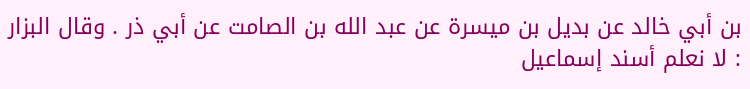بن أبي خالد عن بديل بن ميسرة عن عبد الله بن الصامت عن أبي ذر . وقال البزار : لا نعلم أسند إسماعيل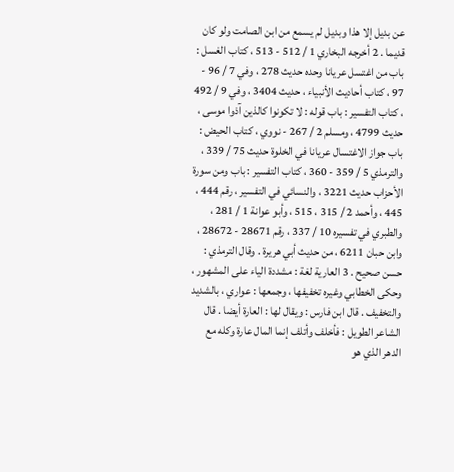عن بديل إلا هذا وبديل لم يسمع من ابن الصامت ولو كان قديما . 2 أخرجه البخاري 1 / 512 - 513 ، كتاب الغسل : باب من اغتسل عريانا وحده حديث 278 ، وفي 7 / 96 - 97 ، كتاب أحاديث الأنبياء ، حديث 3404 ، وفي 9 / 492 ، كتاب التفسير : باب قوله : لا تكونوا كالذين آذوا موسى ، حديث 4799 ، ومسلم 2 / 267 - نووي ، كتاب الحيض : باب جواز الاغتسال عريانا في الخلوة حديث 75 / 339 ، والترمذي 5 / 359 - 360 ، كتاب التفسير : باب ومن سورة الأحزاب حديث 3221 ، والنسائي في التفسير ، رقم 444 ، 445 ، وأحمد 2 / 315 ، 515 ، وأبو عوانة 1 / 281 ، والطبري في تفسيره 10 / 337 ، رقم 28671 - 28672 ، وابن حبان 6211 ، من حديث أبي هريرة . وقال الترمذي : حسن صحيح . 3 العارية لغة : مشددة الياء على المشهور ، وحكى الخطابي وغيره تخفيفها ، وجمعها : عواري ، بالشديد والتخفيف . قال ابن فارس : ويقال لها : العارة أيضا . قال الشاعر الطويل : فأخلف وأتلف إنما المال عارة وكله مع الدهر الذي هو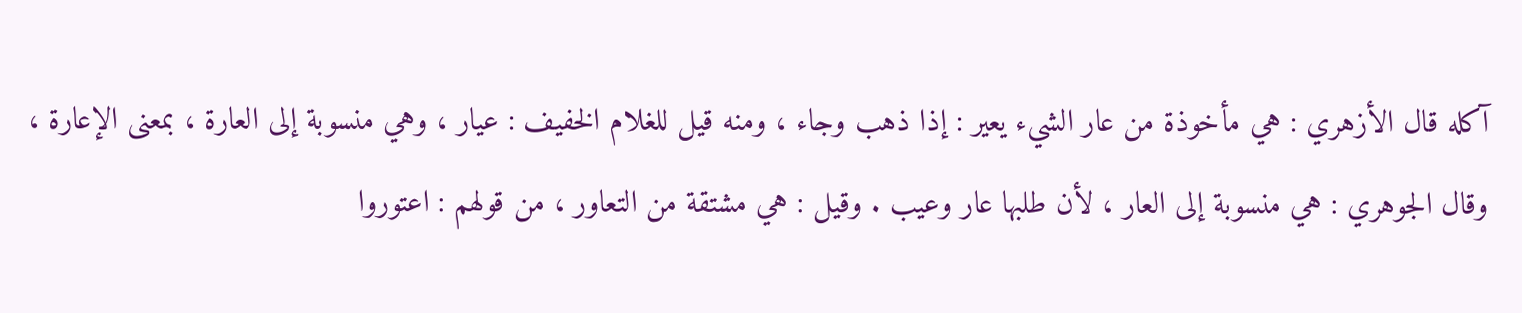آكله قال الأزهري : هي مأخوذة من عار الشيء يعير : إذا ذهب وجاء ، ومنه قيل للغلام الخفيف : عيار ، وهي منسوبة إلى العارة ، بمعنى الإعارة ، وقال الجوهري : هي منسوبة إلى العار ، لأن طلبها عار وعيب . وقيل : هي مشتقة من التعاور ، من قولهم : اعتوروا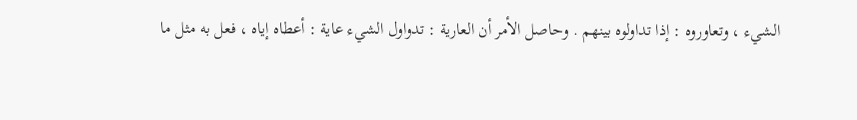الشيء ، وتعاوروه : إذا تداولوه بينهم . وحاصل الأمر أن العارية : تدواول الشيء عاية : أعطاه إياه ، فعل به مثل ما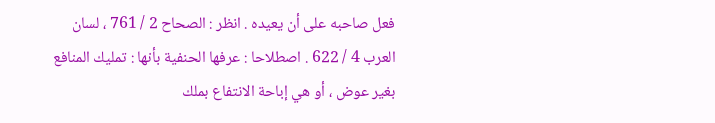فعل صاحبه على أن يعيده . انظر : الصحاح 2 / 761 ، لسان العرب 4 / 622 . اصطلاحا : عرفها الحنفية بأنها : تمليك المنافع بغير عوض ، أو هي إباحة الانتفاع بملك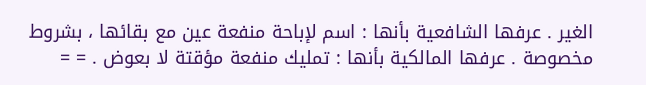الغير . عرفها الشافعية بأنها : اسم لإباحة منفعة عين مع بقائها ، بشروط مخصوصة . عرفها المالكية بأنها : تمليك منفعة مؤقتة لا بعوض . = =